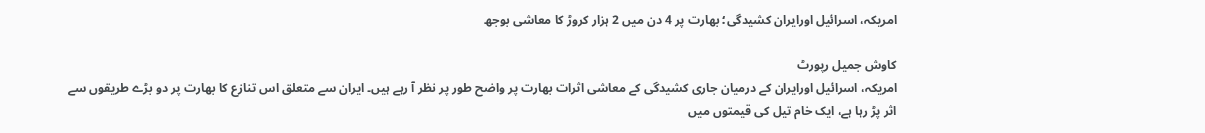امریکہ، اسرائیل اورایران کشیدگی؛ بھارت پر 4 دن میں 2 ہزار کروڑ کا معاشی بوجھ

کاوش جمیل رپورٹ
امریکہ، اسرائیل اورایران کے درمیان جاری کشیدگی کے معاشی اثرات بھارت پر واضح طور پر نظر آ رہے ہیں۔ ایران سے متعلق اس تنازع کا بھارت پر دو بڑے طریقوں سے اثر پڑ رہا ہے، ایک خام تیل کی قیمتوں میں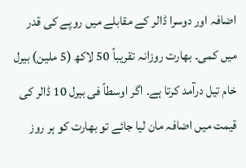اضافہ اور دوسرا ڈالر کے مقابلے میں روپے کی قدر میں کمی۔ بھارت روزانہ تقریباً 50 لاکھ (5 ملین) بیرل خام تیل درآمد کرتا ہے۔ اگر اوسطاً فی بیرل 10 ڈالر کی قیمت میں اضافہ مان لیا جائے تو بھارت کو ہر روز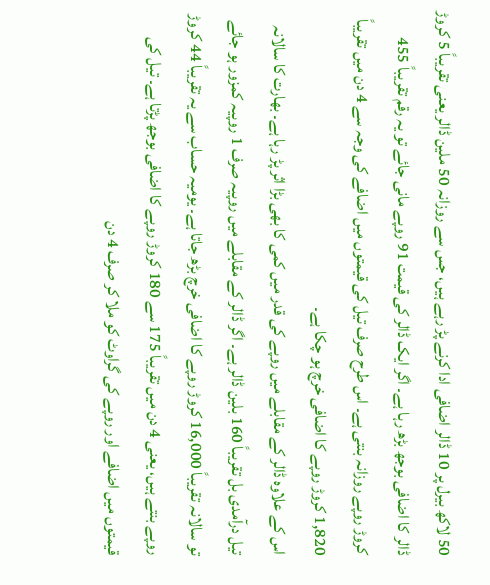50 لاکھ بیرل پر 10 ڈالر اضافی ادا کرنے پڑ رہے ہیں، جس سے روزانہ 50 ملین ڈالر یعنی تقریباً 5 کروڑ ڈالر کا اضافی بوجھ بڑھ رہا ہے۔ اگر ایک ڈالر کی قیمت 91 روپے مانی جائے تو یہ رقم تقریباً 455 کروڑ روپے روزانہ بنتی ہے۔ اس طرح صرف تیل کی قیمتوں میں اضافے کی وجہ سے 4 دن میں تقریباً 1,820 کروڑ روپے کا اضافی خرچ ہو چکا ہے۔
اس کے علاوہ ڈالر کے مقابلے میں روپے کی قدر میں کمی کا بھی بڑا اثر پڑ رہا ہے۔ بھارت کا سالانہ تیل درآمدی بل تقریباً 160 بلین ڈالر ہے۔ اگر ڈالر کے مقابلے میں روپیہ صرف 1 روپیہ کمزور ہو جائے تو سالانہ تقریباً 16,000 کروڑ روپے کا اضافی خرچ بڑھ جاتا ہے۔ یومیہ حساب سے یہ تقریباً 44 کروڑ روپے بنتے ہیں، یعنی 4 دن میں تقریباً 175 سے 180 کروڑ روپے کا اضافی بوجھ پڑتا ہے۔ تیل کی قیمتوں میں اضافے اور روپے کی گراوٹ کو ملا کر صرف 4 دن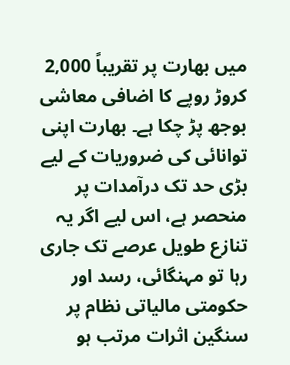میں بھارت پر تقریباً 2,000 کروڑ روپے کا اضافی معاشی بوجھ پڑ چکا ہے۔ بھارت اپنی توانائی کی ضروریات کے لیے بڑی حد تک درآمدات پر منحصر ہے، اس لیے اگر یہ تنازع طویل عرصے تک جاری رہا تو مہنگائی، رسد اور حکومتی مالیاتی نظام پر سنگین اثرات مرتب ہو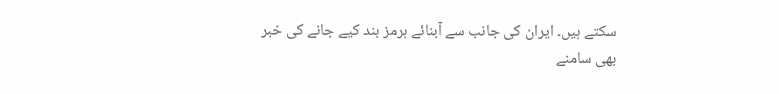سکتے ہیں۔ ایران کی جانب سے آبنائے ہرمز بند کیے جانے کی خبر بھی سامنے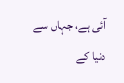آئی ہے، جہاں سے دنیا کے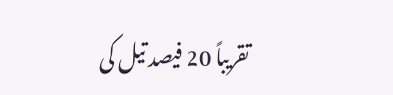تقریباً 20 فیصد تیل کی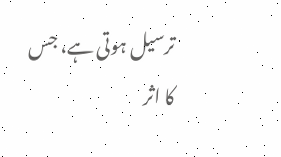ترسیل ہوتی ہے، جس کا اثر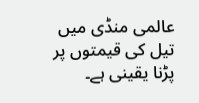عالمی منڈی میں تیل کی قیمتوں پر پڑنا یقینی ہے۔